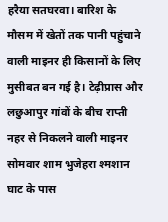हरैया सतघरवा। बारिश के मौसम में खेतों तक पानी पहुंचाने वाली माइनर ही किसानों के लिए मुसीबत बन गई है। टेढ़ीप्रास और लछुआपुर गांवों के बीच राप्ती नहर से निकलने वाली माइनर सोमवार शाम भुजेहरा श्मशान घाट के पास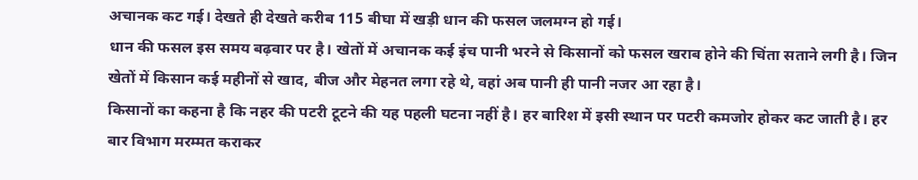अचानक कट गई। देखते ही देखते करीब 115 बीघा में खड़ी धान की फसल जलमग्न हो गई।
धान की फसल इस समय बढ़वार पर है। खेतों में अचानक कई इंच पानी भरने से किसानों को फसल खराब होने की चिंता सताने लगी है। जिन खेतों में किसान कई महीनों से खाद, बीज और मेहनत लगा रहे थे, वहां अब पानी ही पानी नजर आ रहा है।
किसानों का कहना है कि नहर की पटरी टूटने की यह पहली घटना नहीं है। हर बारिश में इसी स्थान पर पटरी कमजोर होकर कट जाती है। हर बार विभाग मरम्मत कराकर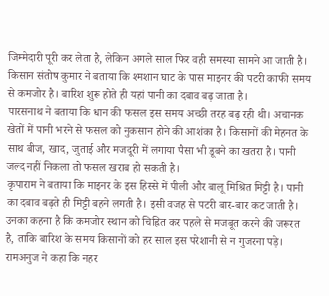जिम्मेदारी पूरी कर लेता है, लेकिन अगले साल फिर वही समस्या सामने आ जाती है। किसान संतोष कुमार ने बताया कि श्मशान घाट के पास माइनर की पटरी काफी समय से कमजोर है। बारिश शुरू होते ही यहां पानी का दबाव बढ़ जाता है।
पारसनाथ ने बताया कि धान की फसल इस समय अच्छी तरह बढ़ रही थी। अचानक खेतों में पानी भरने से फसल को नुकसान होने की आशंका है। किसानों की मेहनत के साथ बीज, खाद, जुताई और मजदूरी में लगाया पैसा भी डूबने का खतरा है। पानी जल्द नहीं निकला तो फसल खराब हो सकती है।
कृपाराम ने बताया कि माइनर के इस हिस्से में पीली और बालू मिश्रित मिट्टी है। पानी का दबाव बढ़ते ही मिट्टी बहने लगती है। इसी वजह से पटरी बार-बार कट जाती है। उनका कहना है कि कमजोर स्थान को चिह्नित कर पहले से मजबूत करने की जरूरत है, ताकि बारिश के समय किसानों को हर साल इस परेशानी से न गुजरना पड़े।
रामअनुज ने कहा कि नहर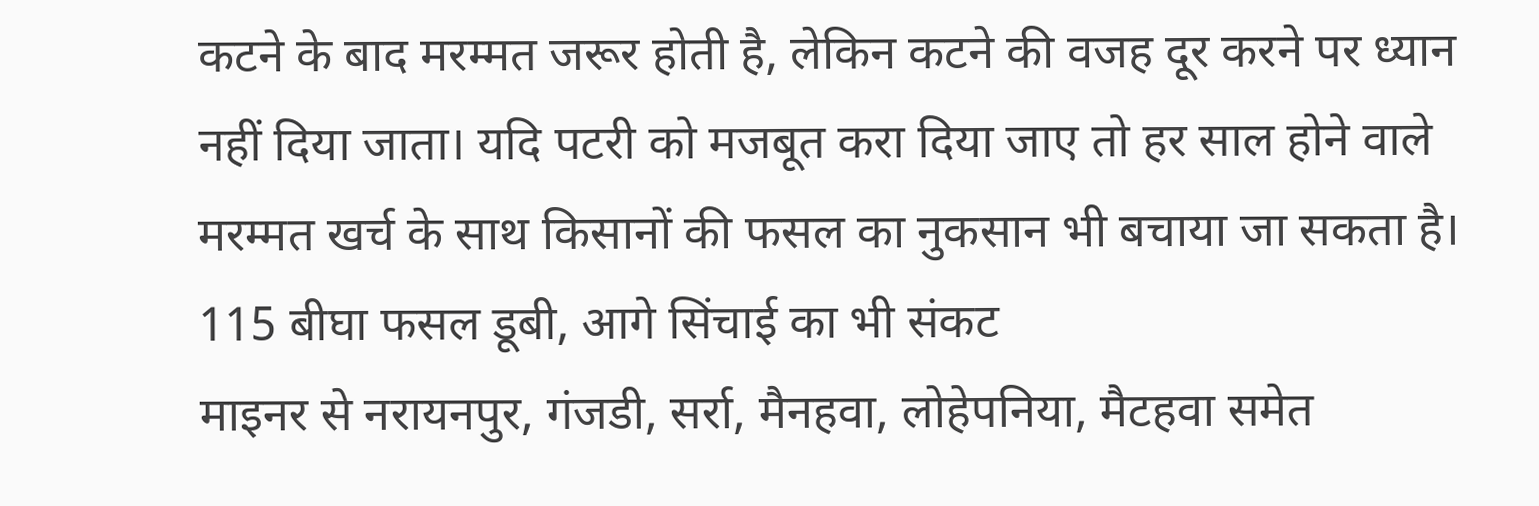कटने के बाद मरम्मत जरूर होती है, लेकिन कटने की वजह दूर करने पर ध्यान नहीं दिया जाता। यदि पटरी को मजबूत करा दिया जाए तो हर साल होने वाले मरम्मत खर्च के साथ किसानों की फसल का नुकसान भी बचाया जा सकता है।
115 बीघा फसल डूबी, आगे सिंचाई का भी संकट
माइनर से नरायनपुर, गंजडी, सर्रा, मैनहवा, लोहेपनिया, मैटहवा समेत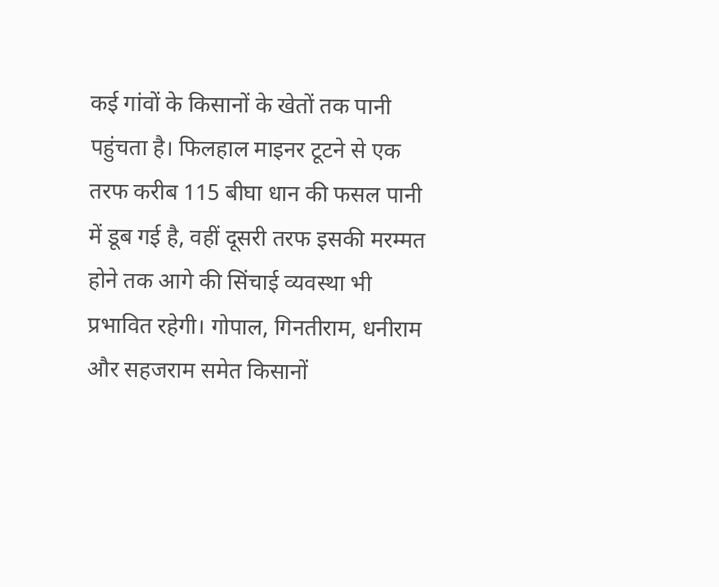कई गांवों के किसानों के खेतों तक पानी पहुंचता है। फिलहाल माइनर टूटने से एक तरफ करीब 115 बीघा धान की फसल पानी में डूब गई है, वहीं दूसरी तरफ इसकी मरम्मत होने तक आगे की सिंचाई व्यवस्था भी प्रभावित रहेगी। गोपाल, गिनतीराम, धनीराम और सहजराम समेत किसानों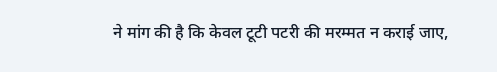ने मांग की है कि केवल टूटी पटरी की मरम्मत न कराई जाए,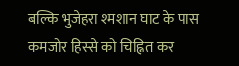बल्कि भुजेहरा श्मशान घाट के पास कमजोर हिस्से को चिह्नित कर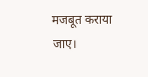मजबूत कराया जाए।